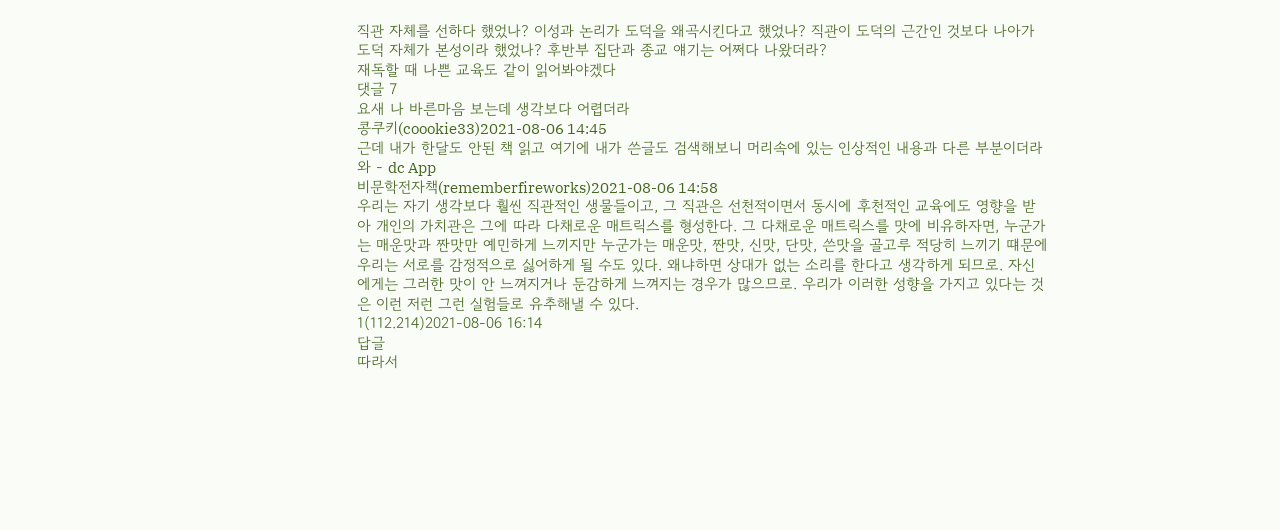직관 자체를 선하다 했었나? 이성과 논리가 도덕을 왜곡시킨다고 했었나? 직관이 도덕의 근간인 것보다 나아가 도덕 자체가 본성이라 했었나? 후반부 집단과 종교 얘기는 어쩌다 나왔더라?
재독할 때 나쁜 교육도 같이 읽어봐야겠다
댓글 7
요새 나 바른마음 보는데 생각보다 어렵더라
콩쿠키(coookie33)2021-08-06 14:45
근데 내가 한달도 안된 책 읽고 여기에 내가 쓴글도 검색해보니 머리속에 있는 인상적인 내용과 다른 부분이더라 와 - dc App
비문학전자책(rememberfireworks)2021-08-06 14:58
우리는 자기 생각보다 훨씬 직관적인 생물들이고, 그 직관은 선천적이면서 동시에 후천적인 교육에도 영향을 받아 개인의 가치관은 그에 따라 다채로운 매트릭스를 형성한다. 그 다채로운 매트릭스를 맛에 비유하자면, 누군가는 매운맛과 짠맛만 예민하게 느끼지만 누군가는 매운맛, 짠맛, 신맛, 단맛, 쓴맛을 골고루 적당히 느끼기 떄문에 우리는 서로를 감정적으로 싫어하게 될 수도 있다. 왜냐하면 상대가 없는 소리를 한다고 생각하게 되므로. 자신에게는 그러한 맛이 안 느껴지거나 둔감하게 느껴지는 경우가 많으므로. 우리가 이러한 성향을 가지고 있다는 것은 이런 저런 그런 실험들로 유추해낼 수 있다.
1(112.214)2021-08-06 16:14
답글
따라서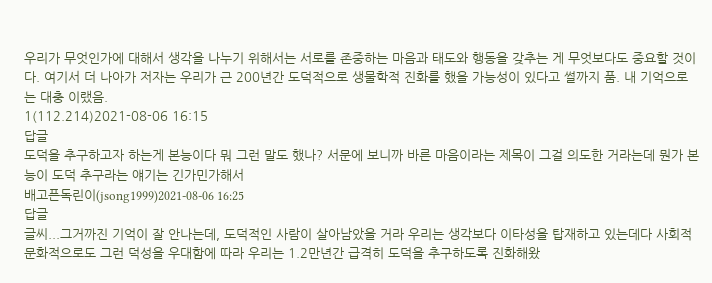우리가 무엇인가에 대해서 생각을 나누기 위해서는 서로를 존중하는 마음과 태도와 행동을 갖추는 게 무엇보다도 중요할 것이다. 여기서 더 나아가 저자는 우리가 근 200년간 도덕적으로 생물학적 진화를 했을 가능성이 있다고 썰까지 품. 내 기억으로는 대충 이랬음.
1(112.214)2021-08-06 16:15
답글
도덕을 추구하고자 하는게 본능이다 뭐 그런 말도 했나? 서문에 보니까 바른 마음이라는 제목이 그걸 의도한 거라는데 뭔가 본능이 도덕 추구라는 얘기는 긴가민가해서
배고픈독린이(jsong1999)2021-08-06 16:25
답글
글씨...그거까진 기억이 잘 안나는데, 도덕적인 사람이 살아남았을 거라 우리는 생각보다 이타성을 탑재하고 있는데다 사회적 문화적으로도 그런 덕성을 우대함에 따라 우리는 1.2만년간 급격히 도덕을 추구하도록 진화해왔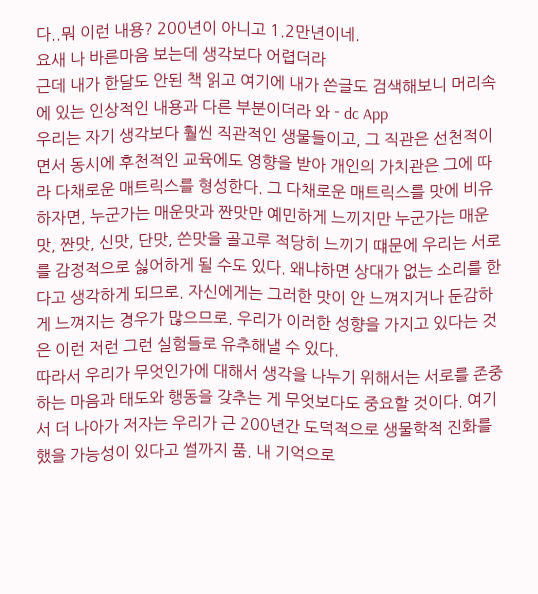다..뭐 이런 내용? 200년이 아니고 1.2만년이네.
요새 나 바른마음 보는데 생각보다 어렵더라
근데 내가 한달도 안된 책 읽고 여기에 내가 쓴글도 검색해보니 머리속에 있는 인상적인 내용과 다른 부분이더라 와 - dc App
우리는 자기 생각보다 훨씬 직관적인 생물들이고, 그 직관은 선천적이면서 동시에 후천적인 교육에도 영향을 받아 개인의 가치관은 그에 따라 다채로운 매트릭스를 형성한다. 그 다채로운 매트릭스를 맛에 비유하자면, 누군가는 매운맛과 짠맛만 예민하게 느끼지만 누군가는 매운맛, 짠맛, 신맛, 단맛, 쓴맛을 골고루 적당히 느끼기 떄문에 우리는 서로를 감정적으로 싫어하게 될 수도 있다. 왜냐하면 상대가 없는 소리를 한다고 생각하게 되므로. 자신에게는 그러한 맛이 안 느껴지거나 둔감하게 느껴지는 경우가 많으므로. 우리가 이러한 성향을 가지고 있다는 것은 이런 저런 그런 실험들로 유추해낼 수 있다.
따라서 우리가 무엇인가에 대해서 생각을 나누기 위해서는 서로를 존중하는 마음과 태도와 행동을 갖추는 게 무엇보다도 중요할 것이다. 여기서 더 나아가 저자는 우리가 근 200년간 도덕적으로 생물학적 진화를 했을 가능성이 있다고 썰까지 품. 내 기억으로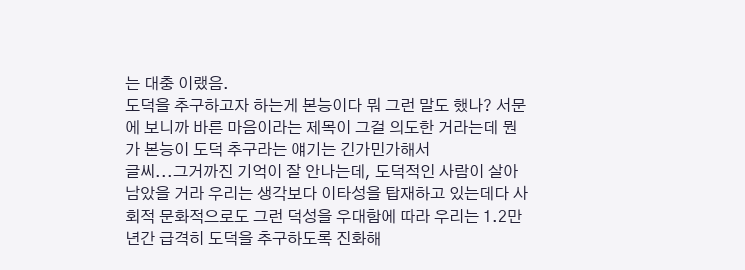는 대충 이랬음.
도덕을 추구하고자 하는게 본능이다 뭐 그런 말도 했나? 서문에 보니까 바른 마음이라는 제목이 그걸 의도한 거라는데 뭔가 본능이 도덕 추구라는 얘기는 긴가민가해서
글씨...그거까진 기억이 잘 안나는데, 도덕적인 사람이 살아남았을 거라 우리는 생각보다 이타성을 탑재하고 있는데다 사회적 문화적으로도 그런 덕성을 우대함에 따라 우리는 1.2만년간 급격히 도덕을 추구하도록 진화해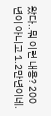왔다..뭐 이런 내용? 200년이 아니고 1.2만년이네.